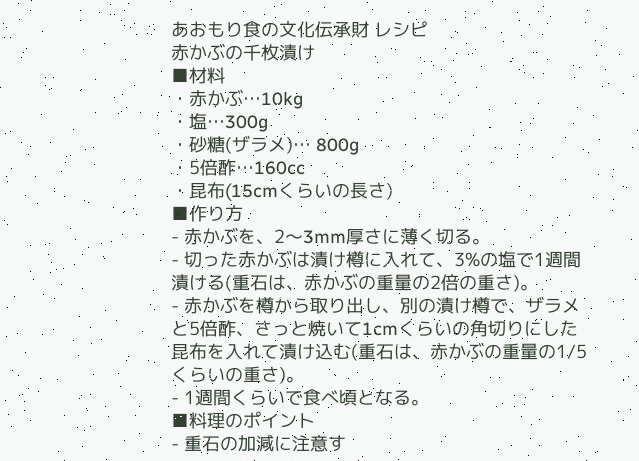あおもり食の文化伝承財 レシピ
赤かぶの千枚漬け
■材料
・赤かぶ…10kg
・塩…300g
・砂糖(ザラメ)… 800g
・5倍酢…160cc
・昆布(15cmくらいの長さ)
■作り方
- 赤かぶを、2〜3mm厚さに薄く切る。
- 切った赤かぶは漬け樽に入れて、3%の塩で1週間漬ける(重石は、赤かぶの重量の2倍の重さ)。
- 赤かぶを樽から取り出し、別の漬け樽で、ザラメと5倍酢、さっと焼いて1cmくらいの角切りにした昆布を入れて漬け込む(重石は、赤かぶの重量の1/5くらいの重さ)。
- 1週間くらいで食べ頃となる。
■料理のポイント
- 重石の加減に注意す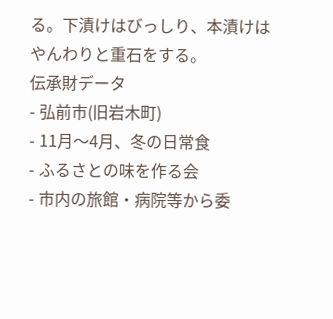る。下漬けはびっしり、本漬けはやんわりと重石をする。
伝承財データ
- 弘前市(旧岩木町)
- 11月〜4月、冬の日常食
- ふるさとの味を作る会
- 市内の旅館・病院等から委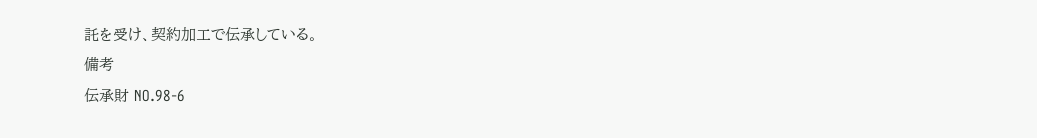託を受け、契約加工で伝承している。
備考
伝承財 NO.98-6